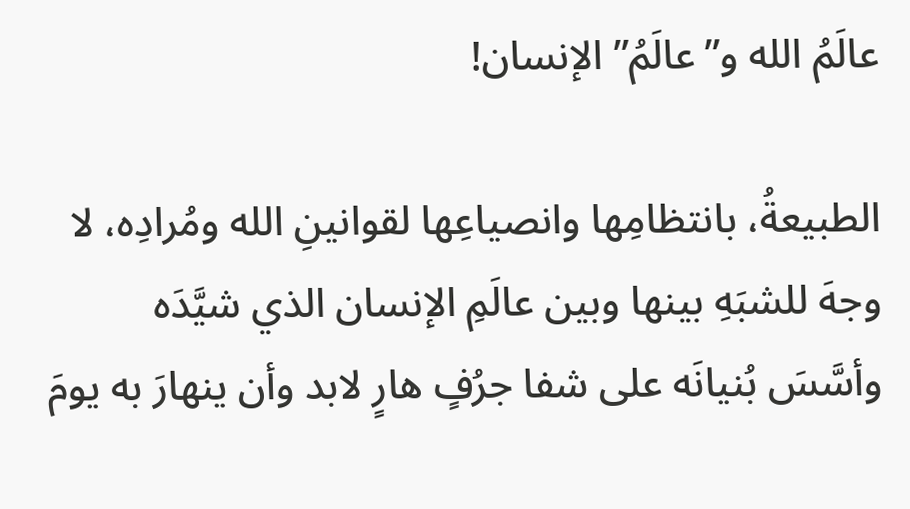عالَمُ الله و”عالَمُ” الإنسان!

الطبيعةُ، بانتظامِها وانصياعِها لقوانينِ الله ومُرادِه، لا وجهَ للشبَهِ بينها وبين عالَمِ الإنسان الذي شيَّدَه وأسَّسَ بُنيانَه على شفا جرُفٍ هارٍ لابد وأن ينهارَ به يومَ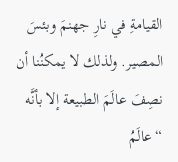القيامةِ في نارِ جهنمَ وبئسَ المصير. ولذلك لا يمكنُنا أن نصِفَ عالَمَ الطبيعة إلا بأنَّه “عالَمُ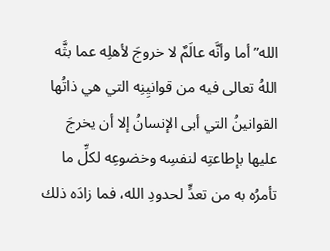الله” أما وأنَّه عالَمٌ لا خروجَ لأهلِه عما بثَّه اللهُ تعالى فيه من قوانيِنِه التي هي ذاتُها القوانينُ التي أبى الإنسانُ إلا أن يخرجَ عليها بإطاعتِه لنفسِه وخضوعِه لكلِّ ما تأمرُه به من تعدٍّ لحدودِ الله، فما زادَه ذلك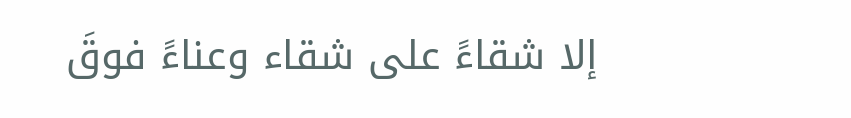إلا شقاءً على شقاء وعناءً فوقَ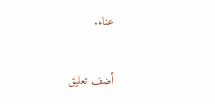عناء.

أضف تعليق